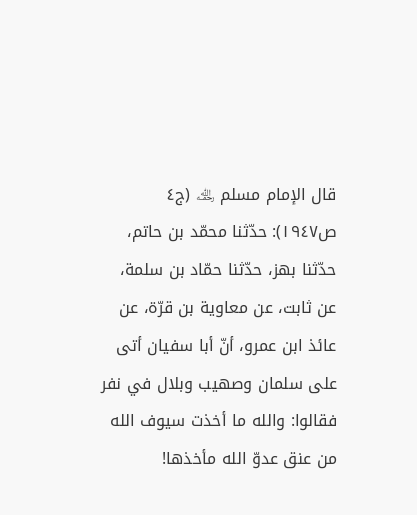قال الإمام مسلم ﵀ (ج٤ ص١٩٤٧): حدّثنا محمّد بن حاتم، حدّثنا بهز، حدّثنا حمّاد بن سلمة، عن ثابت، عن معاوية بن قرّة، عن عائذ ابن عمرو، أنّ أبا سفيان أتى على سلمان وصهيب وبلال في نفر فقالوا: والله ما أخذت سيوف الله من عنق عدوّ الله مأخذها!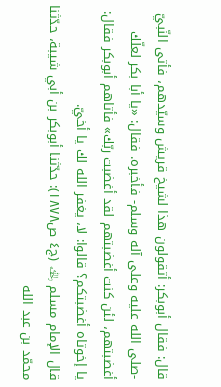قال: فقال أبوبكر: أتقولون هذا لشيخ قريش وسيّدهم، فأتى النّبيّ -صلى الله عليه وعلى آله وسلم- فأخبره. فقال: «يا أبا بكر لعلّك أغضبتهم، لئن كنت أغضبتهم لقد أغضبت ربّك» فأتاهم أبوبكر فقال: يا إخوتاه أغضبتكم؟ قالوا: لا، يغفر الله لك يا أخيّ.
قال الإمام مسلم ﵀ (ج٤ ص١٨٧٨): حدّثنا أبوبكر بن أبي شيبة، حدّثنا محمّد بن عبد الله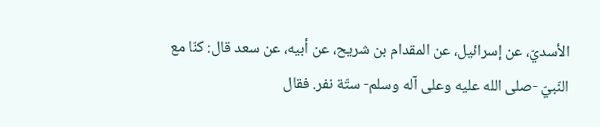الأسديّ، عن إسرائيل، عن المقدام بن شريح، عن أبيه، عن سعد قال: كنّا مع النّبيّ -صلى الله عليه وعلى آله وسلم- ستّة نفر. فقال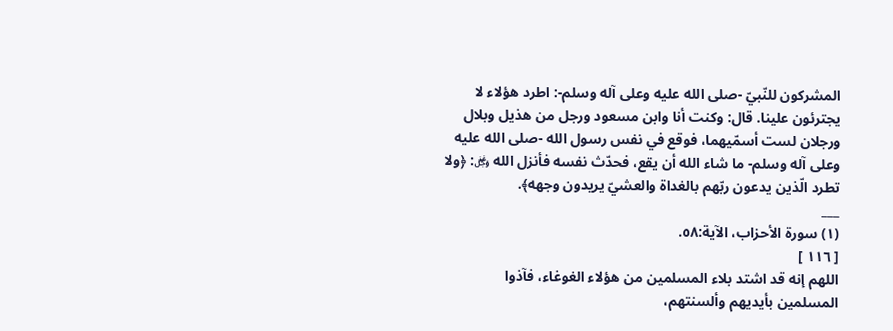المشركون للنّبيّ -صلى الله عليه وعلى آله وسلم-: اطرد هؤلاء لا يجترئون علينا. قال: وكنت أنا وابن مسعود ورجل من هذيل وبلال ورجلان لست أسمّيهما، فوقع في نفس رسول الله -صلى الله عليه وعلى آله وسلم- ما شاء الله أن يقع، فحدّث نفسه فأنزل الله ﷿: ﴿ولا تطرد الّذين يدعون ربّهم بالغداة والعشيّ يريدون وجهه﴾.
___
(١) سورة الأحزاب، الآية:٥٨.
[ ١١٦ ]
اللهم إنه قد اشتد بلاء المسلمين من هؤلاء الغوغاء، فآذوا المسلمين بأيديهم وألسنتهم،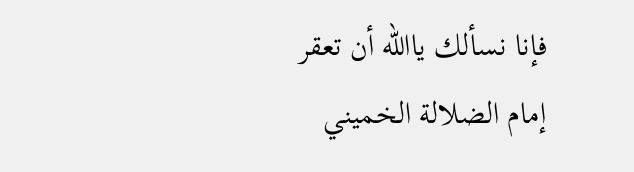فإنا نسألك ياالله أن تعقر إمام الضلالة الخميني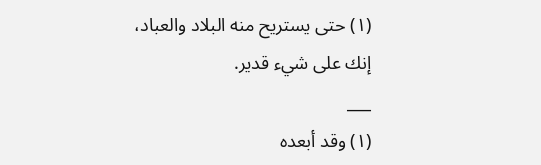(١) حتى يستريح منه البلاد والعباد، إنك على شيء قدير.
___
(١) وقد أبعده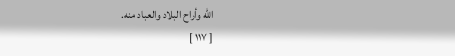الله وأراح البلاد والعباد منه.
[ ١١٧ ]